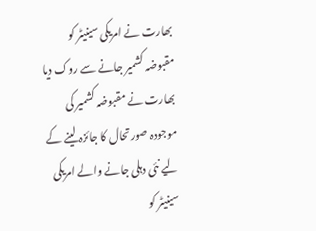بھارت نے امریکی سینیٹر کو مقبوضہ کشمیر جانے سے روک دیا
بھارت نے مقبوضہ کشمیر کی موجودہ صورتحال کا جائزہ لینے کے لیے نئی دہلی جانے والے امریکی سینیٹر کو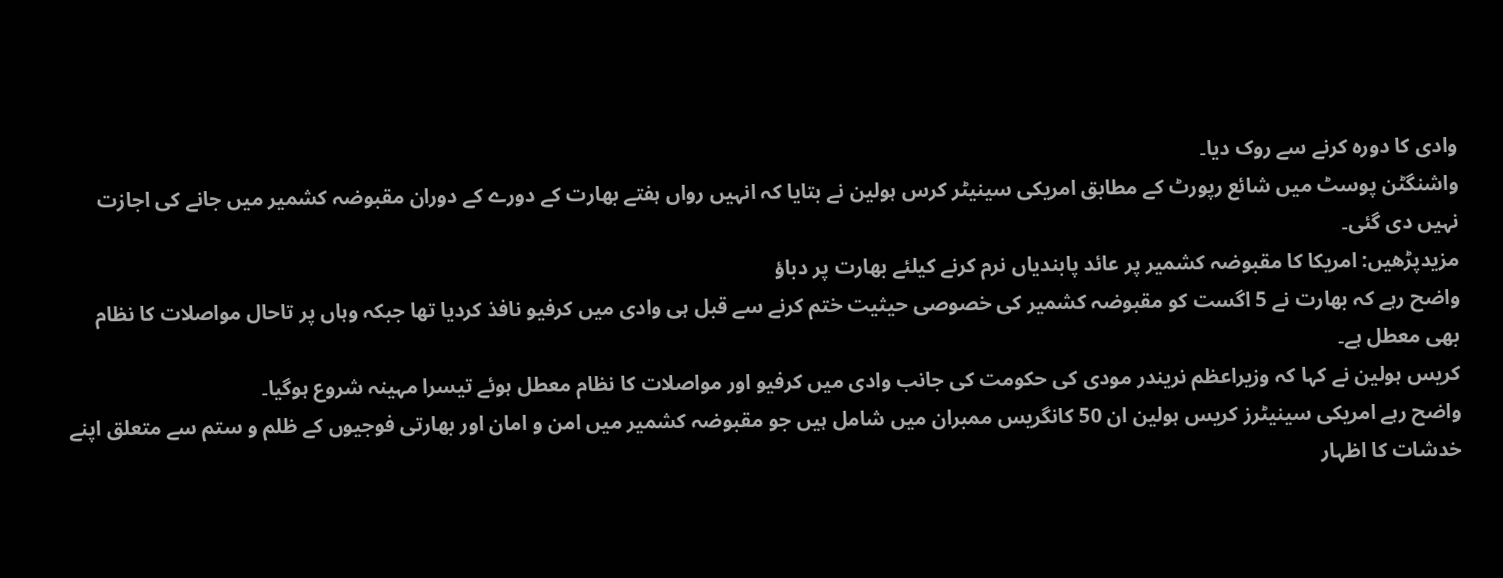وادی کا دورہ کرنے سے روک دیا۔
واشنگٹن پوسٹ میں شائع رپورٹ کے مطابق امریکی سینیٹر کرس ہولین نے بتایا کہ انہیں رواں ہفتے بھارت کے دورے کے دوران مقبوضہ کشمیر میں جانے کی اجازت نہیں دی گئی۔
مزیدپڑھیں: امریکا کا مقبوضہ کشمیر پر عائد پابندیاں نرم کرنے کیلئے بھارت پر دباؤ
واضح رہے کہ بھارت نے 5 اگست کو مقبوضہ کشمیر کی خصوصی حیثیت ختم کرنے سے قبل ہی وادی میں کرفیو نافذ کردیا تھا جبکہ وہاں پر تاحال مواصلات کا نظام بھی معطل ہے۔
کریس ہولین نے کہا کہ وزیراعظم نریندر مودی کی حکومت کی جانب وادی میں کرفیو اور مواصلات کا نظام معطل ہوئے تیسرا مہینہ شروع ہوگیا۔
واضح رہے امریکی سینیٹرز کریس ہولین ان 50 کانگریس ممبران میں شامل ہیں جو مقبوضہ کشمیر میں امن و امان اور بھارتی فوجیوں کے ظلم و ستم سے متعلق اپنے خدشات کا اظہار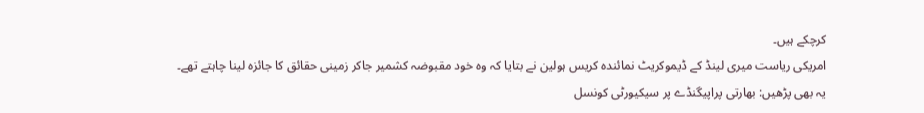کرچکے ہیں۔
امریکی ریاست میری لینڈ کے ڈیموکریٹ نمائندہ کریس ہولین نے بتایا کہ وہ خود مقبوضہ کشمیر جاکر زمینی حقائق کا جائزہ لینا چاہتے تھے۔
یہ بھی پڑھیں: بھارتی پراپیگنڈے پر سیکیورٹی کونسل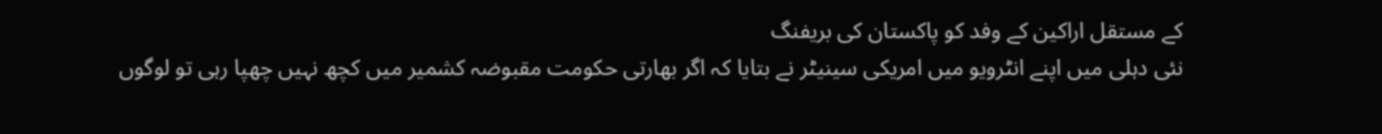کے مستقل اراکین کے وفد کو پاکستان کی بریفنگ
نئی دہلی میں اپنے انٹرویو میں امریکی سینیٹر نے بتایا کہ اگر بھارتی حکومت مقبوضہ کشمیر میں کچھ نہیں چھپا رہی تو لوگوں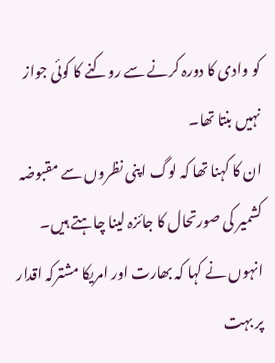کو وادی کا دورہ کرنے سے روکنے کا کوئی جواز نہیں بنتا تھا۔
ان کا کہنا تھا کہ لوگ اپنی نظروں سے مقبوضہ کشمیر کی صورتحال کا جائزہ لینا چاہتے ہیں۔
انہوں نے کہا کہ بھارت اور امریکا مشترکہ اقدار پر بہت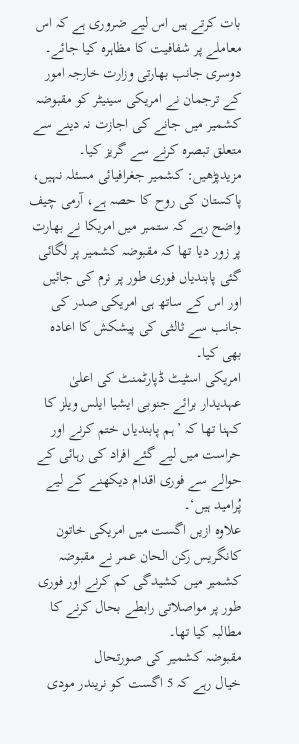بات کرتے ہیں اس لیے ضروری ہے کہ اس معاملے پر شفافیت کا مظاہرہ کیا جائے۔
دوسری جانب بھارتی وزارت خارجہ امور کے ترجمان نے امریکی سینیٹر کو مقبوضہ کشمیر میں جانے کی اجازت نہ دینے سے متعلق تبصرہ کرنے سے گریز کیا۔
مزیدپڑھیں: کشمیر جغرافیائی مسئلہ نہیں، پاکستان کی روح کا حصہ ہے، آرمی چیف
واضح رہے کہ ستمبر میں امریکا نے بھارت پر زور دیا تھا کہ مقبوضہ کشمیر پر لگائی گئی پابندیاں فوری طور پر نرم کی جائیں اور اس کے ساتھ ہی امریکی صدر کی جانب سے ثالثی کی پیشکش کا اعادہ بھی کیا۔
امریکی اسٹیٹ ڈپارٹمنٹ کی اعلیٰ عہدیدار برائے جنوبی ایشیا ایلس ویلز کا کہنا تھا کہ ’ہم پابندیاں ختم کرنے اور حراست میں لیے گئے افراد کی رہائی کے حوالے سے فوری اقدام دیکھنے کے لیے پُرامید ہیں‘۔
علاوہ ازیں اگست میں امریکی خاتون کانگریس رکن الحان عمر نے مقبوضہ کشمیر میں کشیدگی کم کرنے اور فوری طور پر مواصلاتی رابطے بحال کرنے کا مطالبہ کیا تھا۔
مقبوضہ کشمیر کی صورتحال
خیال رہے کہ 5 اگست کو نریندر مودی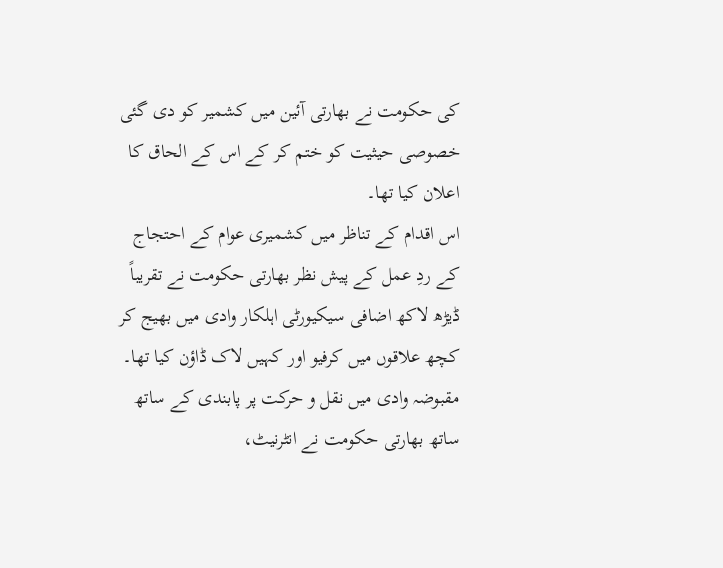کی حکومت نے بھارتی آئین میں کشمیر کو دی گئی خصوصی حیثیت کو ختم کر کے اس کے الحاق کا اعلان کیا تھا۔
اس اقدام کے تناظر میں کشمیری عوام کے احتجاج کے ردِ عمل کے پیش نظر بھارتی حکومت نے تقریباً ڈیڑھ لاکھ اضافی سیکیورٹی اہلکار وادی میں بھیج کر کچھ علاقوں میں کرفیو اور کہیں لاک ڈاؤن کیا تھا۔
مقبوضہ وادی میں نقل و حرکت پر پابندی کے ساتھ ساتھ بھارتی حکومت نے انٹرنیٹ،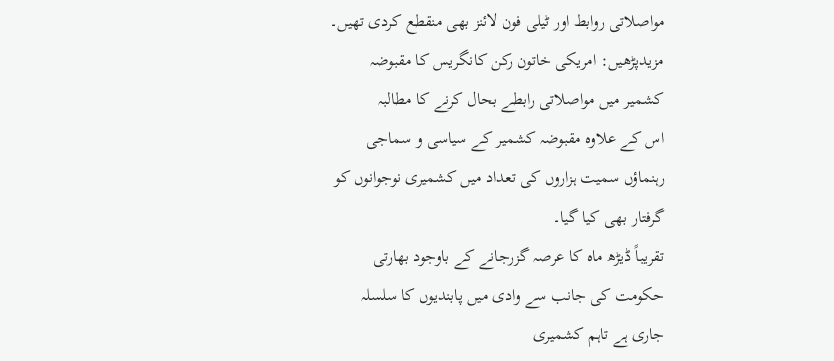مواصلاتی روابط اور ٹیلی فون لائنز بھی منقطع کردی تھیں۔
مزیدپڑھیں: امریکی خاتون رکن کانگریس کا مقبوضہ کشمیر میں مواصلاتی رابطے بحال کرنے کا مطالبہ
اس کے علاوہ مقبوضہ کشمیر کے سیاسی و سماجی رہنماؤں سمیت ہزاروں کی تعداد میں کشمیری نوجوانوں کو گرفتار بھی کیا گیا۔
تقریباً ڈیڑھ ماہ کا عرصہ گزرجانے کے باوجود بھارتی حکومت کی جانب سے وادی میں پابندیوں کا سلسلہ جاری ہے تاہم کشمیری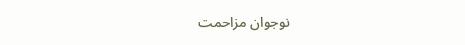نوجوان مزاحمت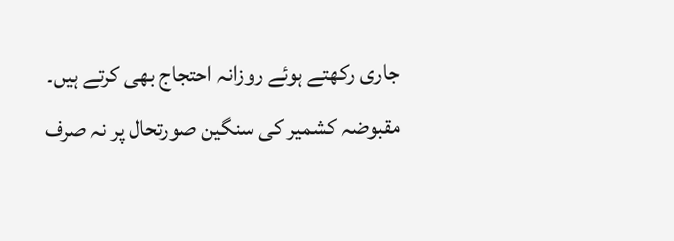جاری رکھتے ہوئے روزانہ احتجاج بھی کرتے ہیں۔
مقبوضہ کشمیر کی سنگین صورتحال پر نہ صرف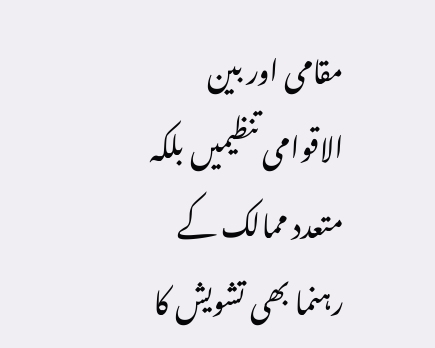مقامی اور بین الاقوامی تنظیمیں بلکہ متعدد ممالک کے رہنما بھی تشویش کا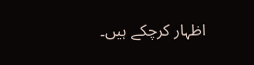اظہار کرچکے ہیں۔